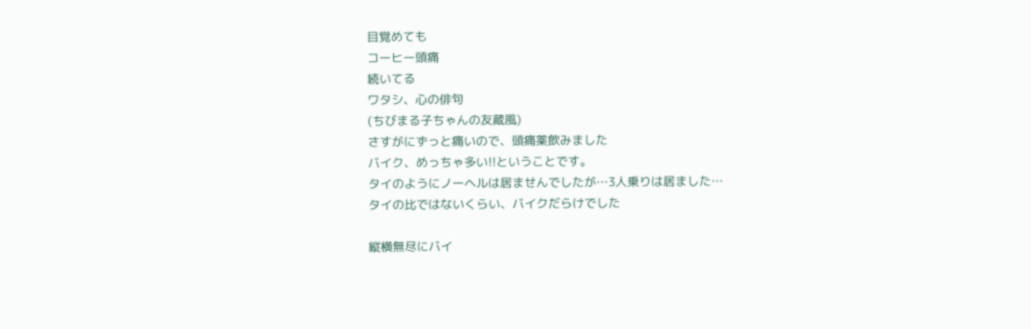目覚めても
コーヒー頭痛
続いてる
ワタシ、心の俳句
(ちびまる子ちゃんの友蔵風)
さすがにずっと痛いので、頭痛薬飲みました
バイク、めっちゃ多い!!ということです。
タイのようにノーヘルは居ませんでしたが…3人乗りは居ました…
タイの比ではないくらい、バイクだらけでした

縦横無尽にバイ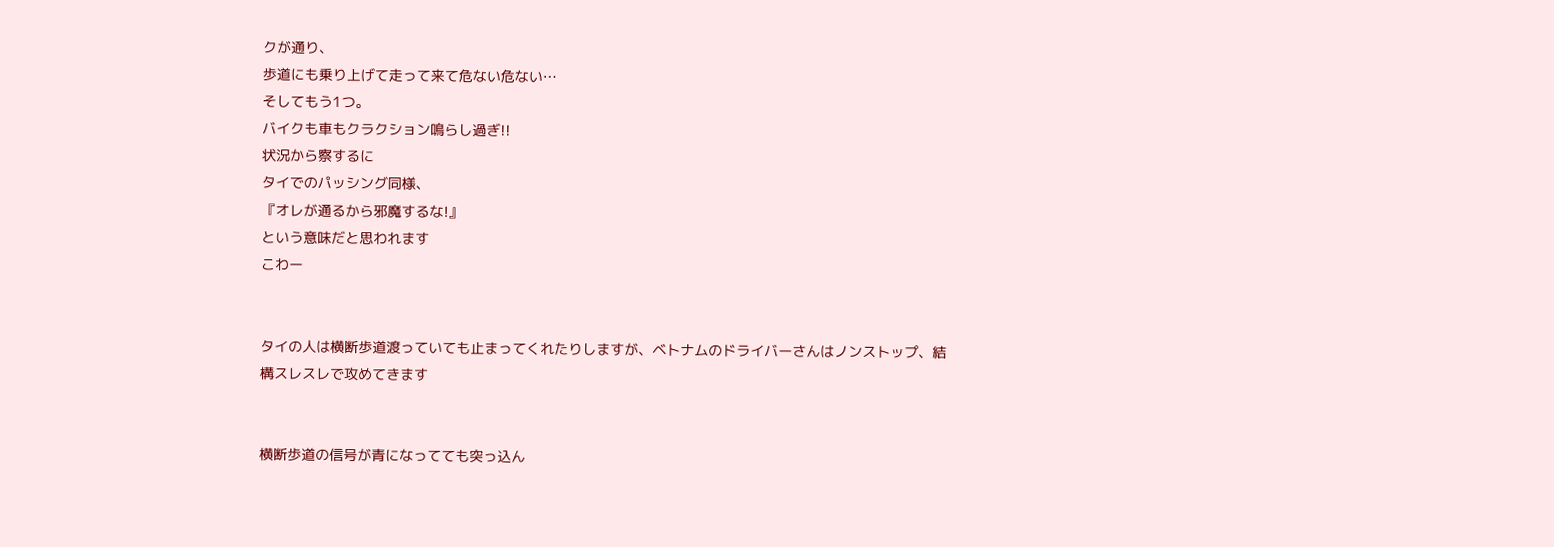クが通り、
歩道にも乗り上げて走って来て危ない危ない…
そしてもう1つ。
バイクも車もクラクション鳴らし過ぎ!!
状況から察するに
タイでのパッシング同様、
『オレが通るから邪魔するな!』
という意味だと思われます
こわー


タイの人は横断歩道渡っていても止まってくれたりしますが、ベトナムのドライバーさんはノンストップ、結構スレスレで攻めてきます


横断歩道の信号が青になってても突っ込ん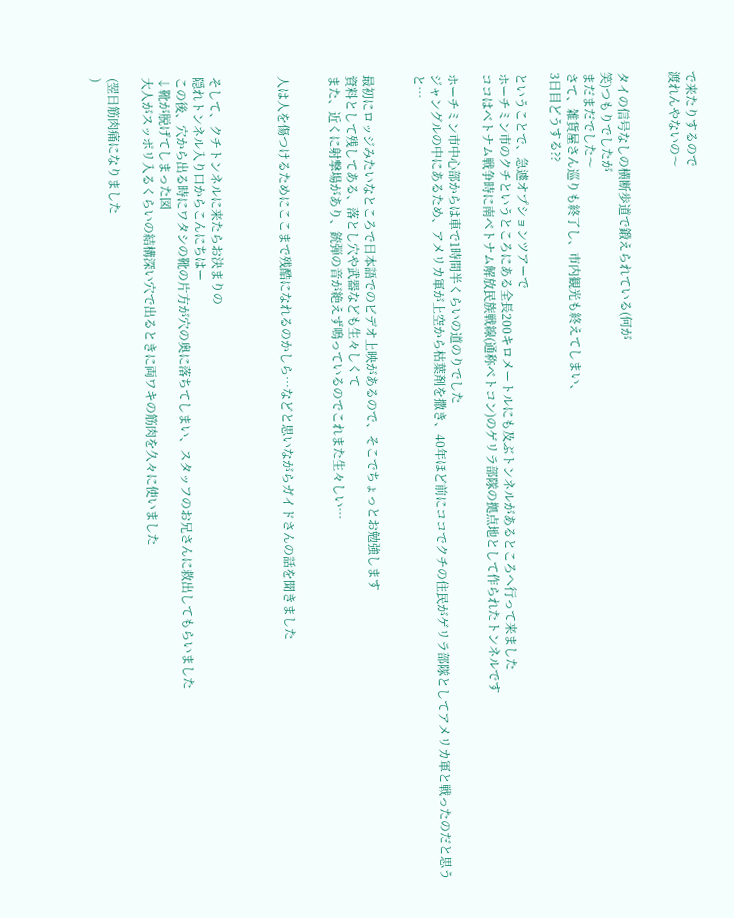で来たりするので
渡れんやないの〜


タイの信号なしの横断歩道で鍛えられている(何が
笑)つもりでしたが
まだまだでした〜
さて、雑貨屋さん巡りも終了し、市内観光も終えてしまい、
3日目どうする??

ということで、急遽オプションツアーで
ホーチミン市のクチというところにある全長200キロメートルにも及ぶトンネルがあるところへ行って来ました
ココはベトナム戦争時に南ベトナム解放民族戦線(通称ベトコン)のゲリラ部隊の拠点地として作られたトンネルです

ホーチミン市中心部からは車で1時間半くらいの道のりでした
ジャングルの中にあるため、アメリカ軍が上空から枯葉剤を撒き、40年ほど前にココでクチの住民がゲリラ部隊としてアメリカ軍と戦ったのだと思うと…


最初にロッジみたいなところで日本語でのビデオ上映があるので、そこでちょっとお勉強します
資料として残してある、落とし穴や武器なども生々しくて
また、近くに射撃場があり、銃弾の音が絶えず鳴っているのでこれまた生々しい…


人は人を傷つけるためにここまで残酷になれるのかしら…などと思いながらガイドさんの話を聞きました



そして、クチトンネルに来たらお決まりの
隠れトンネル入り口からこんにちはー
この後、穴から出る時にワタシの靴の片方が穴の奥に落ちてしまい、スタッフのお兄さんに救出してもらいました
↓靴が脱げてしまった図
大人がスッポリ入るくらいの結構深い穴で出るときに両ワキの筋肉を久々に使いました

(翌日筋肉痛になりました
)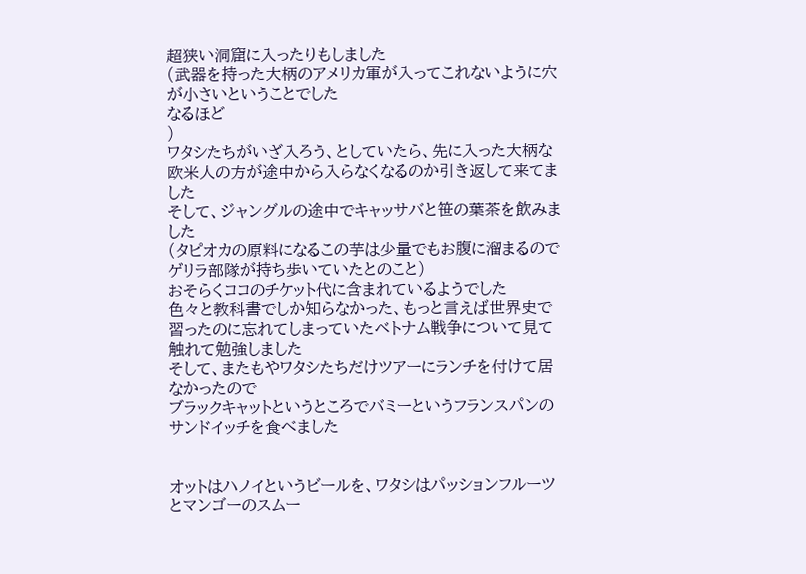超狭い洞窟に入ったりもしました
(武器を持った大柄のアメリカ軍が入ってこれないように穴が小さいということでした
なるほど
)
ワタシたちがいざ入ろう、としていたら、先に入った大柄な欧米人の方が途中から入らなくなるのか引き返して来てました
そして、ジャングルの途中でキャッサバと笹の葉茶を飲みました
(タピオカの原料になるこの芋は少量でもお腹に溜まるのでゲリラ部隊が持ち歩いていたとのこと)
おそらくココのチケット代に含まれているようでした
色々と教科書でしか知らなかった、もっと言えば世界史で習ったのに忘れてしまっていたベトナム戦争について見て触れて勉強しました
そして、またもやワタシたちだけツアーにランチを付けて居なかったので
ブラックキャットというところでバミーというフランスパンのサンドイッチを食べました


オットはハノイというビールを、ワタシはパッションフルーツとマンゴーのスムー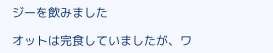ジーを飲みました

オットは完食していましたが、ワ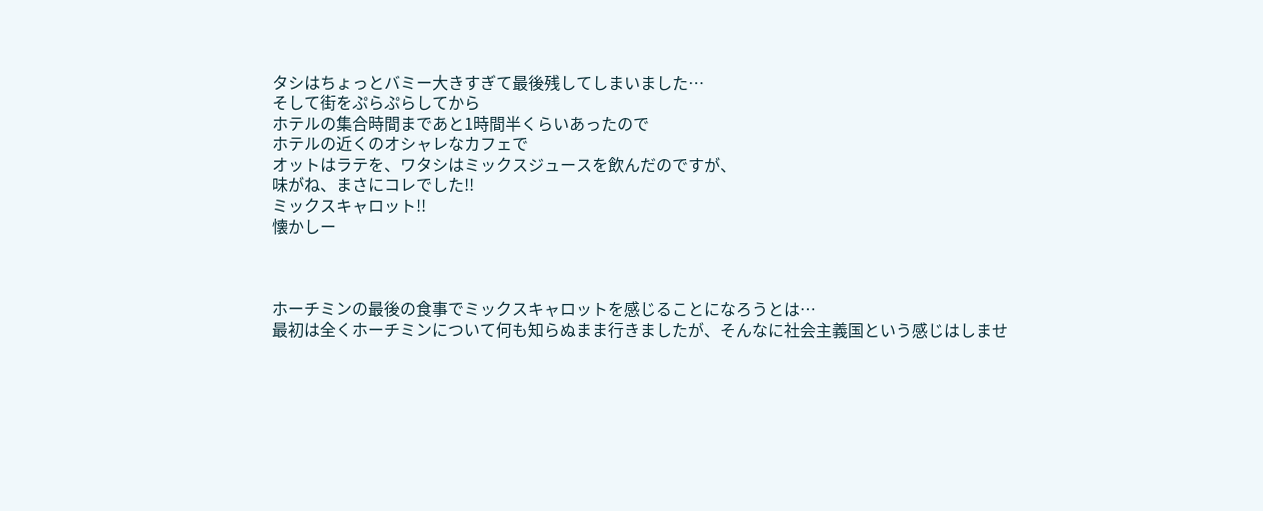タシはちょっとバミー大きすぎて最後残してしまいました…
そして街をぷらぷらしてから
ホテルの集合時間まであと1時間半くらいあったので
ホテルの近くのオシャレなカフェで
オットはラテを、ワタシはミックスジュースを飲んだのですが、
味がね、まさにコレでした!!
ミックスキャロット!!
懐かしー



ホーチミンの最後の食事でミックスキャロットを感じることになろうとは…
最初は全くホーチミンについて何も知らぬまま行きましたが、そんなに社会主義国という感じはしませ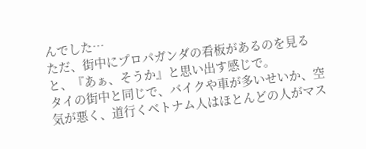んでした…
ただ、街中にプロパガンダの看板があるのを見ると、『あぁ、そうか』と思い出す感じで。
タイの街中と同じで、バイクや車が多いせいか、空気が悪く、道行くベトナム人はほとんどの人がマス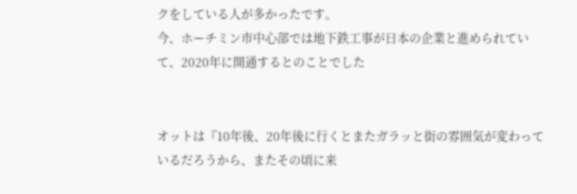クをしている人が多かったです。
今、ホーチミン市中心部では地下鉄工事が日本の企業と進められていて、2020年に開通するとのことでした


オットは『10年後、20年後に行くとまたガラッと街の雰囲気が変わっているだろうから、またその頃に来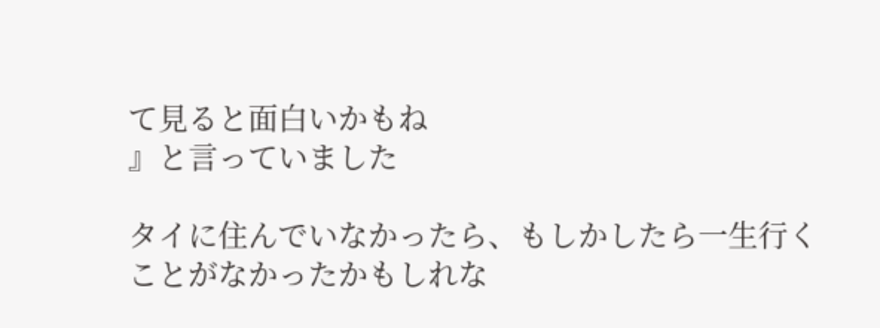て見ると面白いかもね
』と言っていました

タイに住んでいなかったら、もしかしたら一生行くことがなかったかもしれな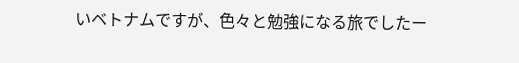いベトナムですが、色々と勉強になる旅でしたー